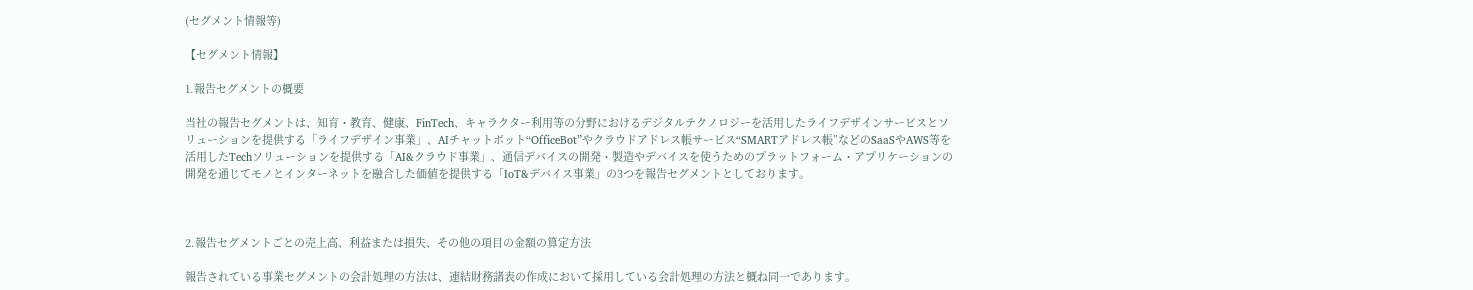(セグメント情報等)

【セグメント情報】

1.報告セグメントの概要

当社の報告セグメントは、知育・教育、健康、FinTech、キャラクター利用等の分野におけるデジタルテクノロジーを活用したライフデザインサービスとソリューションを提供する「ライフデザイン事業」、AIチャットボット“OfficeBot”やクラウドアドレス帳サービス“SMARTアドレス帳”などのSaaSやAWS等を活用したTechソリューションを提供する「AI&クラウド事業」、通信デバイスの開発・製造やデバイスを使うためのプラットフォーム・アプリケーションの開発を通じてモノとインターネットを融合した価値を提供する「IoT&デバイス事業」の3つを報告セグメントとしております。



2.報告セグメントごとの売上高、利益または損失、その他の項目の金額の算定方法

報告されている事業セグメントの会計処理の方法は、連結財務諸表の作成において採用している会計処理の方法と概ね同一であります。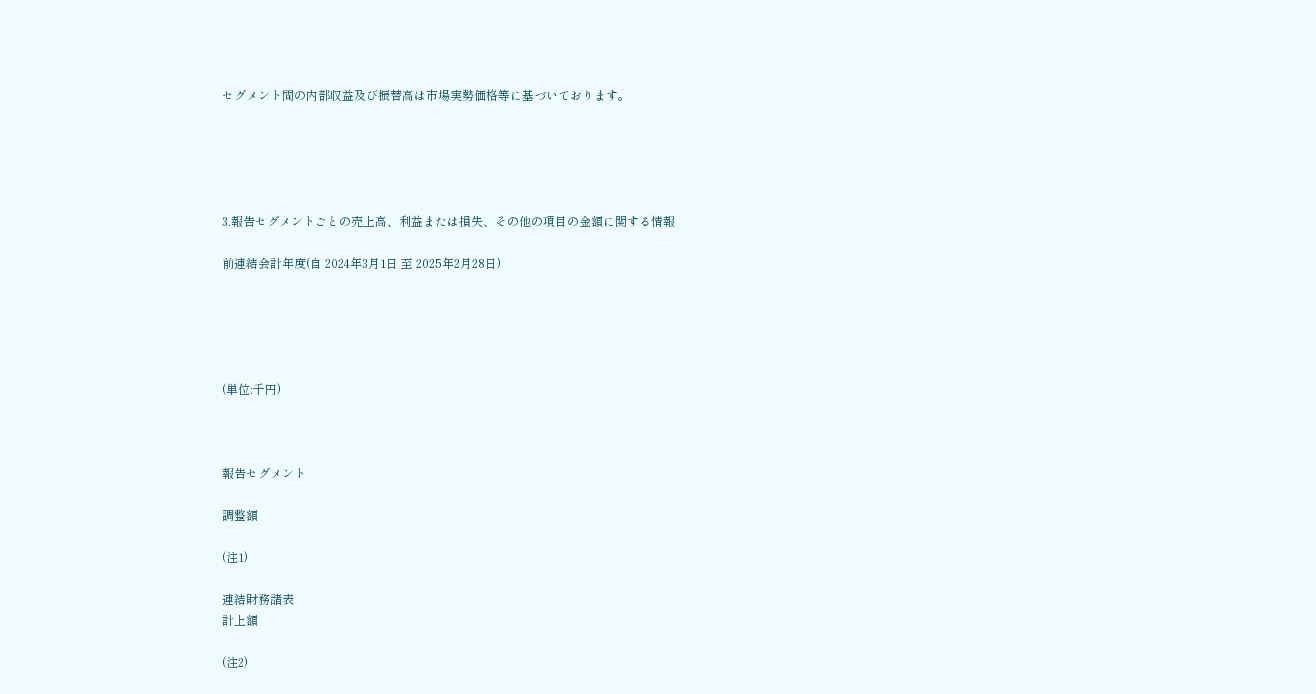セグメント間の内部収益及び振替高は市場実勢価格等に基づいております。





3.報告セグメントごとの売上高、利益または損失、その他の項目の金額に関する情報

前連結会計年度(自 2024年3月1日 至 2025年2月28日)





(単位:千円)



報告セグメント

調整額

(注1)

連結財務諸表
計上額

(注2)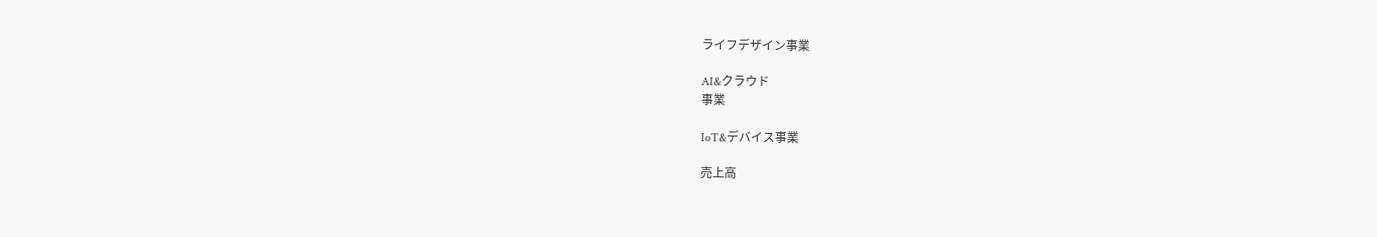ライフデザイン事業

AI&クラウド
事業

IoT&デバイス事業

売上高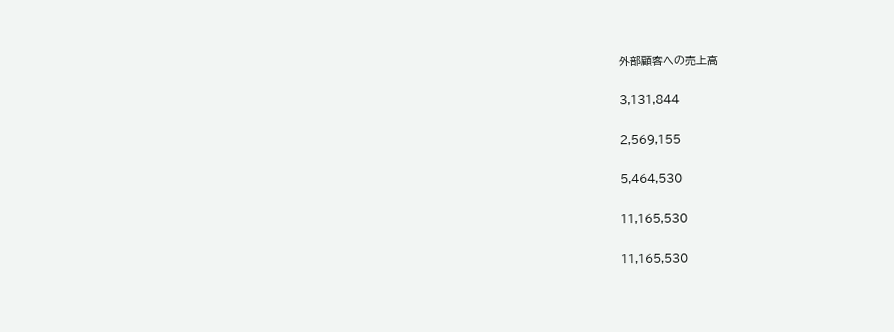外部顧客への売上高

3,131,844

2,569,155

5,464,530

11,165,530

11,165,530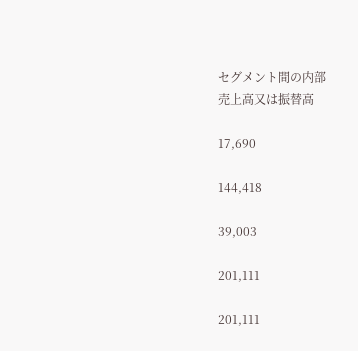セグメント間の内部
売上高又は振替高

17,690

144,418

39,003

201,111

201,111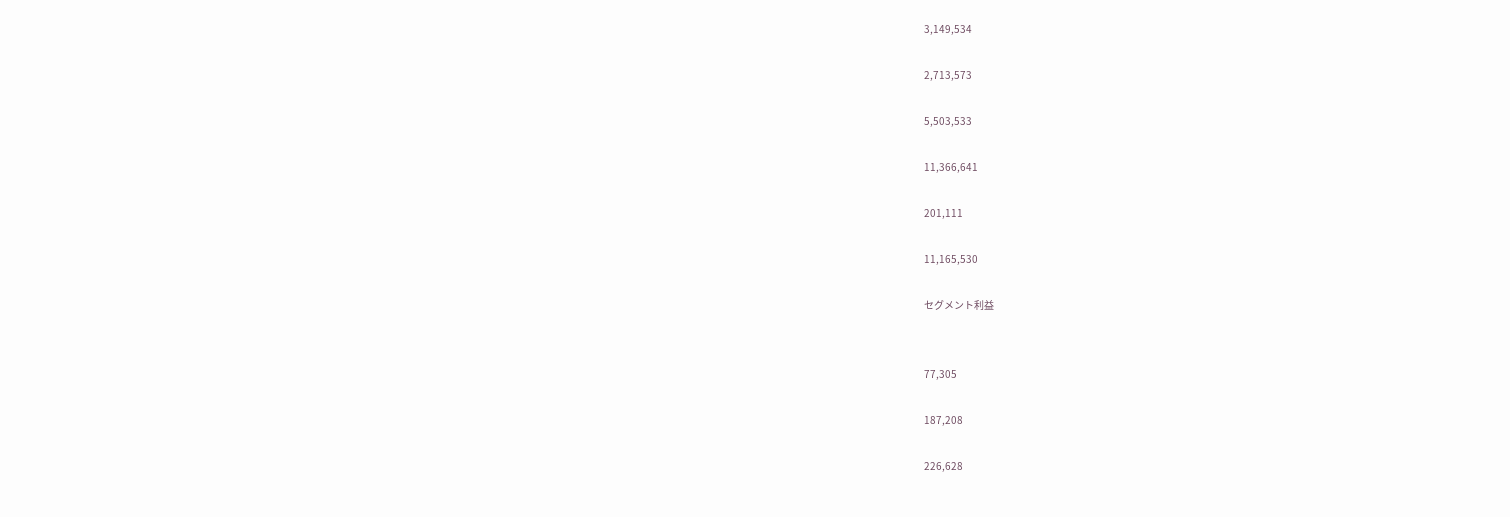3,149,534

2,713,573

5,503,533

11,366,641

201,111

11,165,530

セグメント利益


77,305

187,208

226,628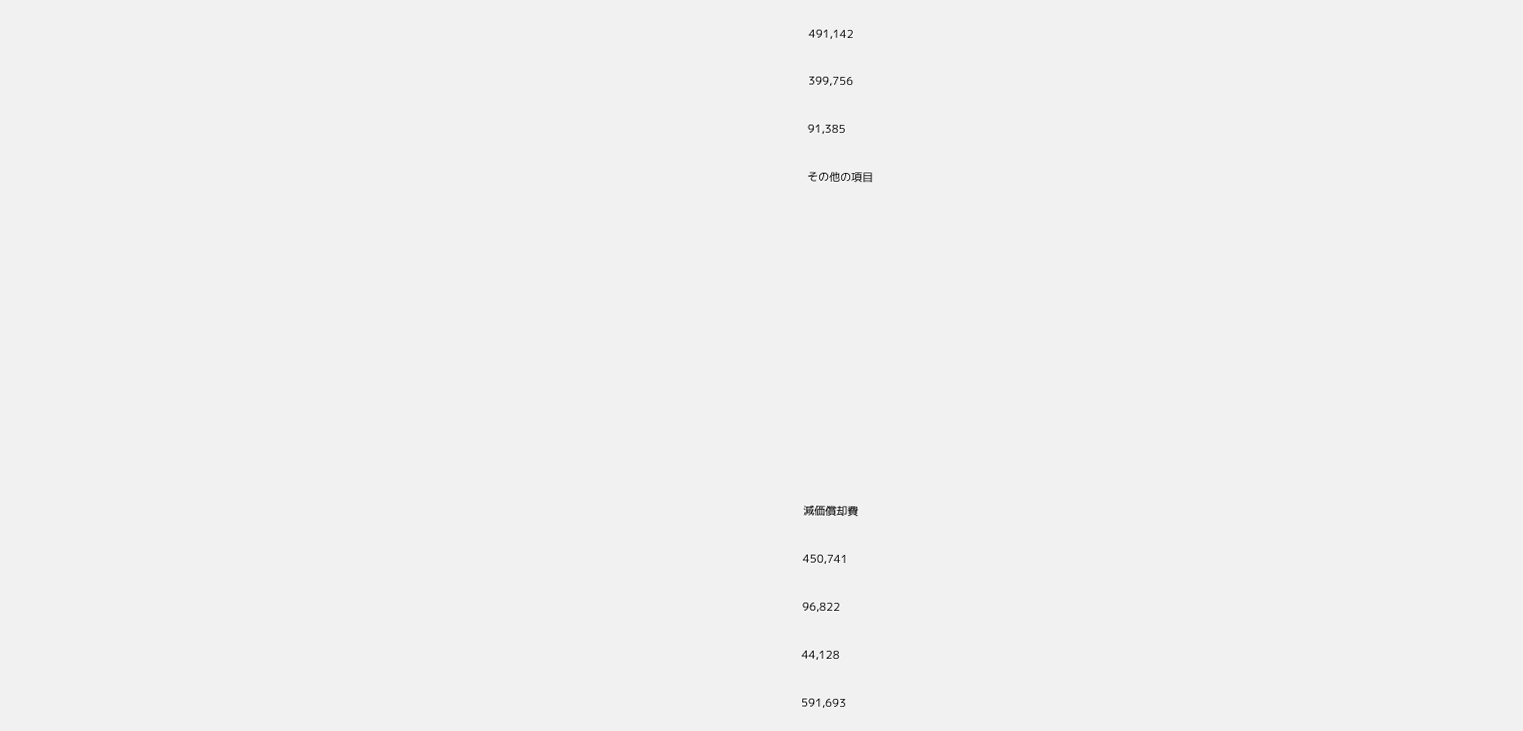491,142

399,756

91,385

その他の項目













減価償却費

450,741

96,822

44,128

591,693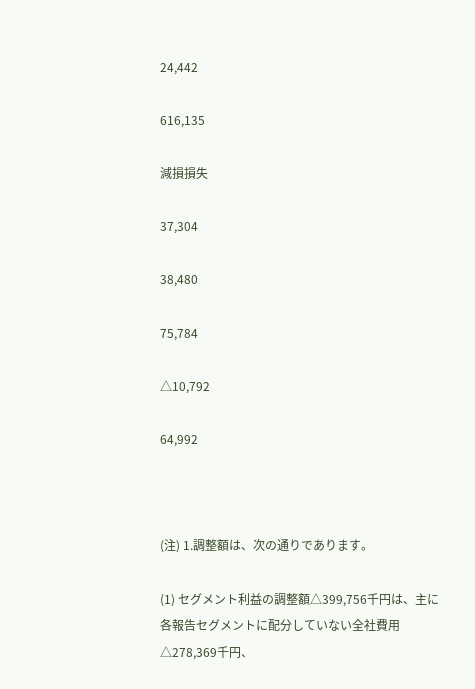24,442

616,135

減損損失

37,304

38,480

75,784

△10,792

64,992



(注) 1.調整額は、次の通りであります。

(1) セグメント利益の調整額△399,756千円は、主に各報告セグメントに配分していない全社費用△278,369千円、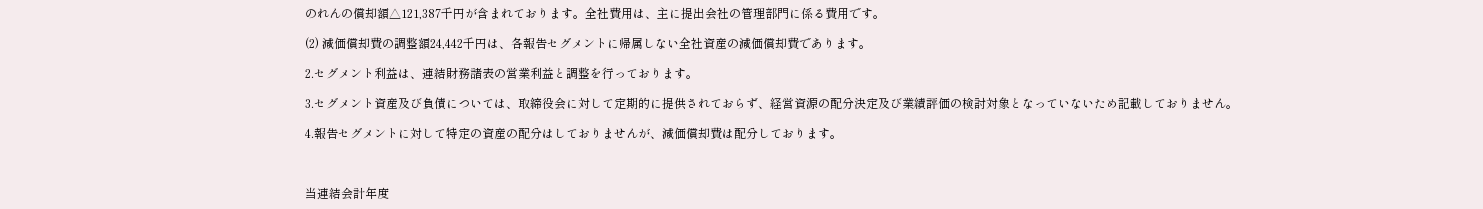のれんの償却額△121,387千円が含まれております。全社費用は、主に提出会社の管理部門に係る費用です。

(2) 減価償却費の調整額24,442千円は、各報告セグメントに帰属しない全社資産の減価償却費であります。

2.セグメント利益は、連結財務諸表の営業利益と調整を行っております。

3.セグメント資産及び負債については、取締役会に対して定期的に提供されておらず、経営資源の配分決定及び業績評価の検討対象となっていないため記載しておりません。

4.報告セグメントに対して特定の資産の配分はしておりませんが、減価償却費は配分しております。



当連結会計年度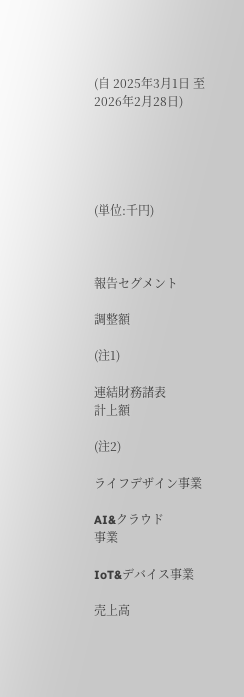(自 2025年3月1日 至 2026年2月28日)





(単位:千円)



報告セグメント

調整額

(注1)

連結財務諸表
計上額

(注2)

ライフデザイン事業

AI&クラウド
事業

IoT&デバイス事業

売上高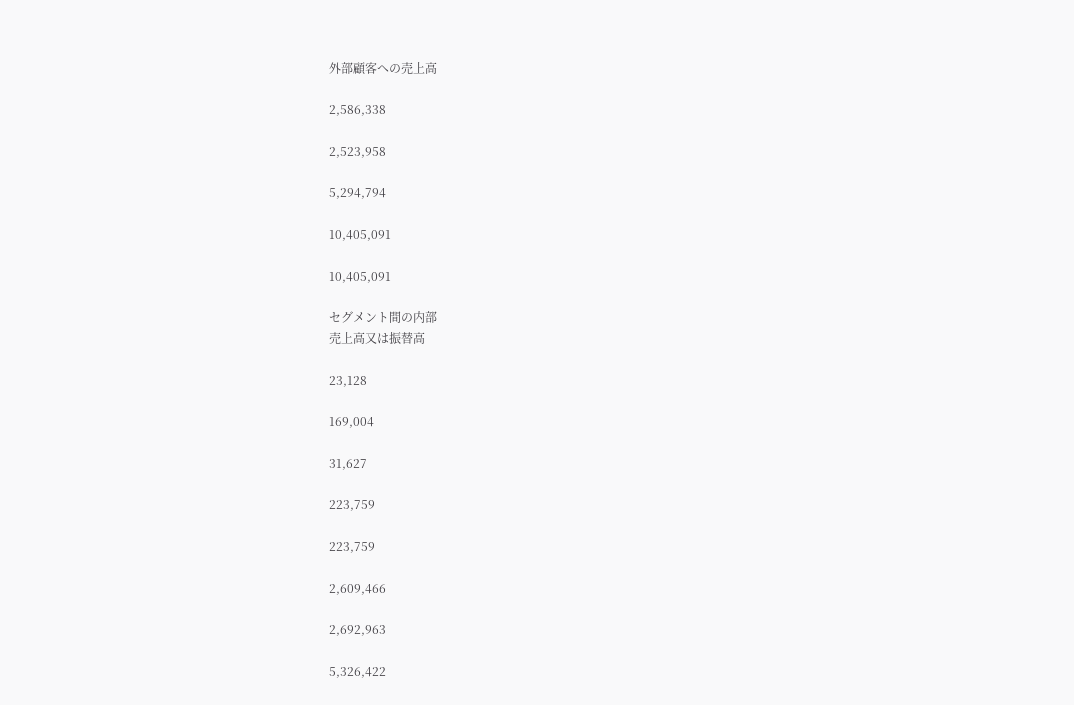外部顧客への売上高

2,586,338

2,523,958

5,294,794

10,405,091

10,405,091

セグメント間の内部
売上高又は振替高

23,128

169,004

31,627

223,759

223,759

2,609,466

2,692,963

5,326,422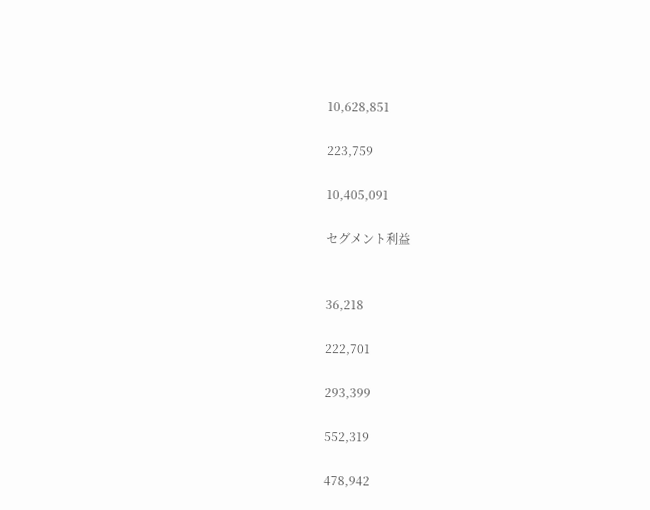10,628,851

223,759

10,405,091

セグメント利益


36,218

222,701

293,399

552,319

478,942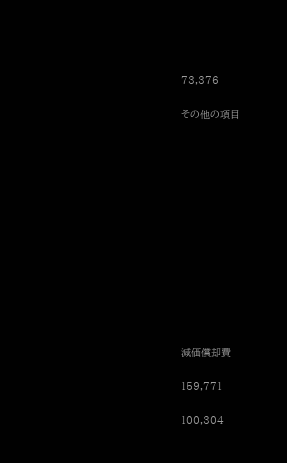73,376

その他の項目













減価償却費

159,771

100,304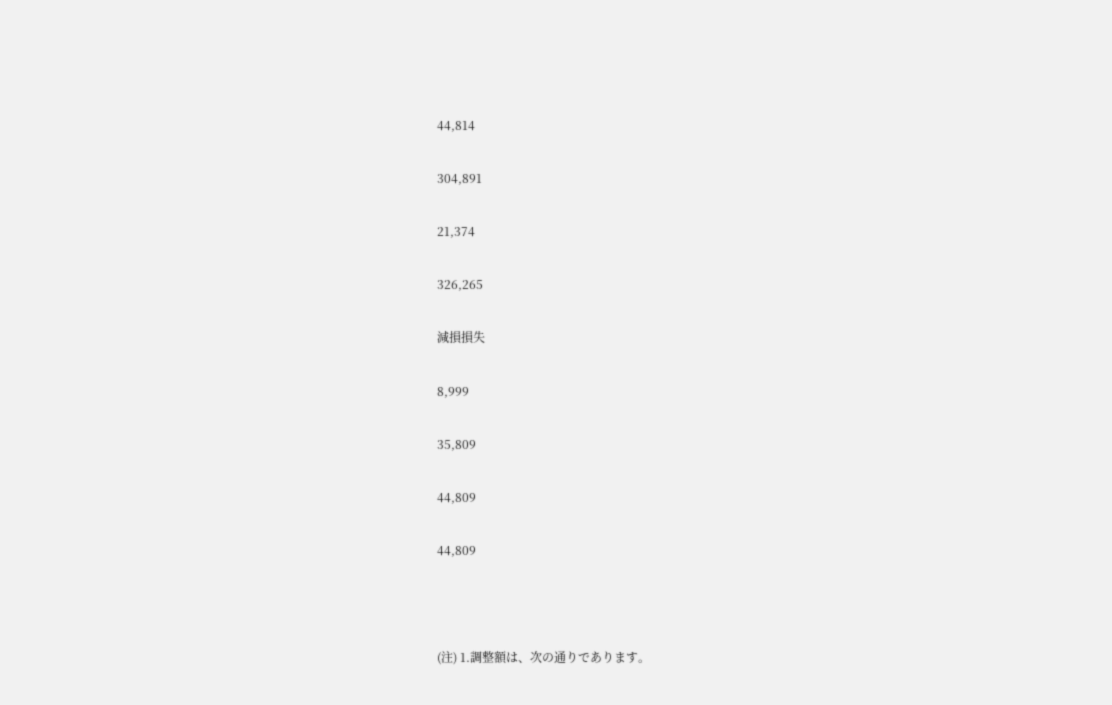44,814

304,891

21,374

326,265

減損損失

8,999

35,809

44,809

44,809



(注) 1.調整額は、次の通りであります。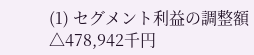(1) セグメント利益の調整額△478,942千円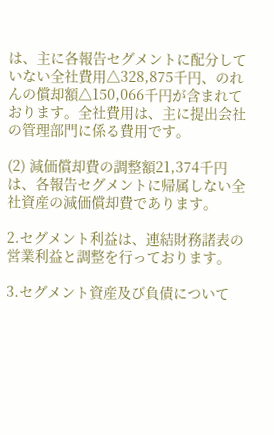は、主に各報告セグメントに配分していない全社費用△328,875千円、のれんの償却額△150,066千円が含まれております。全社費用は、主に提出会社の管理部門に係る費用です。

(2) 減価償却費の調整額21,374千円は、各報告セグメントに帰属しない全社資産の減価償却費であります。

2.セグメント利益は、連結財務諸表の営業利益と調整を行っております。

3.セグメント資産及び負債について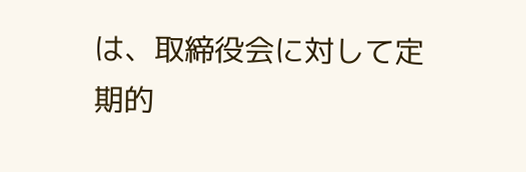は、取締役会に対して定期的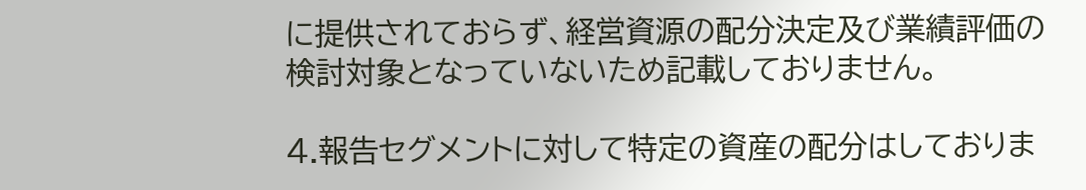に提供されておらず、経営資源の配分決定及び業績評価の検討対象となっていないため記載しておりません。

4.報告セグメントに対して特定の資産の配分はしておりま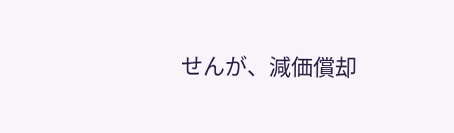せんが、減価償却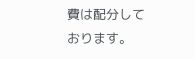費は配分しております。